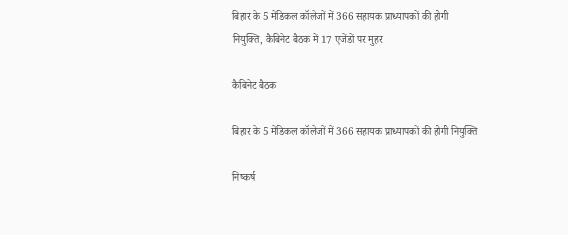बिहार के 5 मेडिकल कॉलेजों में 366 सहायक प्राध्यापकों की होगी नियुक्ति, कैबिनेट बैठक में 17 एजेंडों पर मुहर

कैबिनेट बैठक

बिहार के 5 मेडिकल कॉलेजों में 366 सहायक प्राध्यापकों की होगी नियुक्ति

निष्कर्ष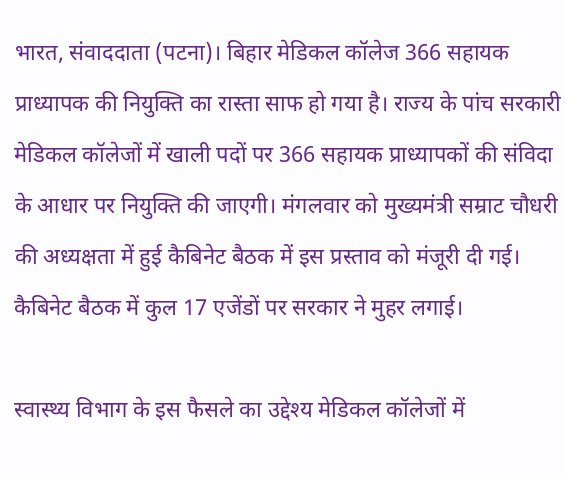भारत, संवाददाता (पटना)। बिहार मेडिकल कॉलेज 366 सहायक प्राध्यापक की नियुक्ति का रास्ता साफ हो गया है। राज्य के पांच सरकारी मेडिकल कॉलेजों में खाली पदों पर 366 सहायक प्राध्यापकों की संविदा के आधार पर नियुक्ति की जाएगी। मंगलवार को मुख्यमंत्री सम्राट चौधरी की अध्यक्षता में हुई कैबिनेट बैठक में इस प्रस्ताव को मंजूरी दी गई। कैबिनेट बैठक में कुल 17 एजेंडों पर सरकार ने मुहर लगाई।

स्वास्थ्य विभाग के इस फैसले का उद्देश्य मेडिकल कॉलेजों में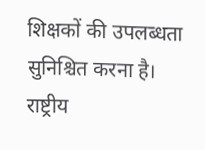शिक्षकों की उपलब्धता सुनिश्चित करना है। राष्ट्रीय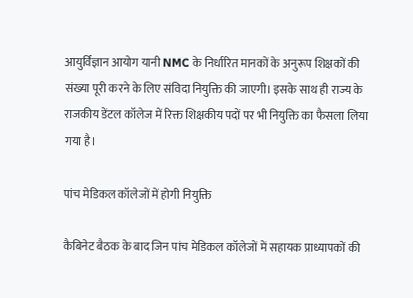आयुर्विज्ञान आयोग यानी NMC के निर्धारित मानकों के अनुरूप शिक्षकों की संख्या पूरी करने के लिए संविदा नियुक्ति की जाएगी। इसके साथ ही राज्य के राजकीय डेंटल कॉलेज में रिक्त शिक्षकीय पदों पर भी नियुक्ति का फैसला लिया गया है।

पांच मेडिकल कॉलेजों में होगी नियुक्ति

कैबिनेट बैठक के बाद जिन पांच मेडिकल कॉलेजों में सहायक प्राध्यापकों की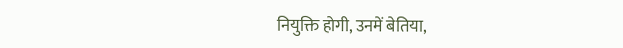नियुक्ति होगी, उनमें बेतिया,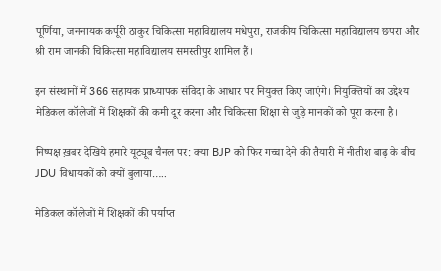पूर्णिया, जननायक कर्पूरी ठाकुर चिकित्सा महाविद्यालय मधेपुरा, राजकीय चिकित्सा महाविद्यालय छपरा और श्री राम जानकी चिकित्सा महाविद्यालय समस्तीपुर शामिल हैं।

इन संस्थानों में 366 सहायक प्राध्यापक संविदा के आधार पर नियुक्त किए जाएंगे। नियुक्तियों का उद्देश्य मेडिकल कॉलेजों में शिक्षकों की कमी दूर करना और चिकित्सा शिक्षा से जुड़े मानकों को पूरा करना है।

निष्पक्ष ख़बर देखिये हमारे यूट्यूब चैनल पर: क्या BJP को फिर गच्चा देने की तैयारी में नीतीश बाढ़ के बीच JDU विधायकों को क्यों बुलाया…..

मेडिकल कॉलेजों में शिक्षकों की पर्याप्त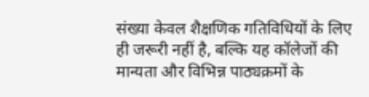संख्या केवल शैक्षणिक गतिविधियों के लिए ही जरूरी नहीं है, बल्कि यह कॉलेजों की मान्यता और विभिन्न पाठ्यक्रमों के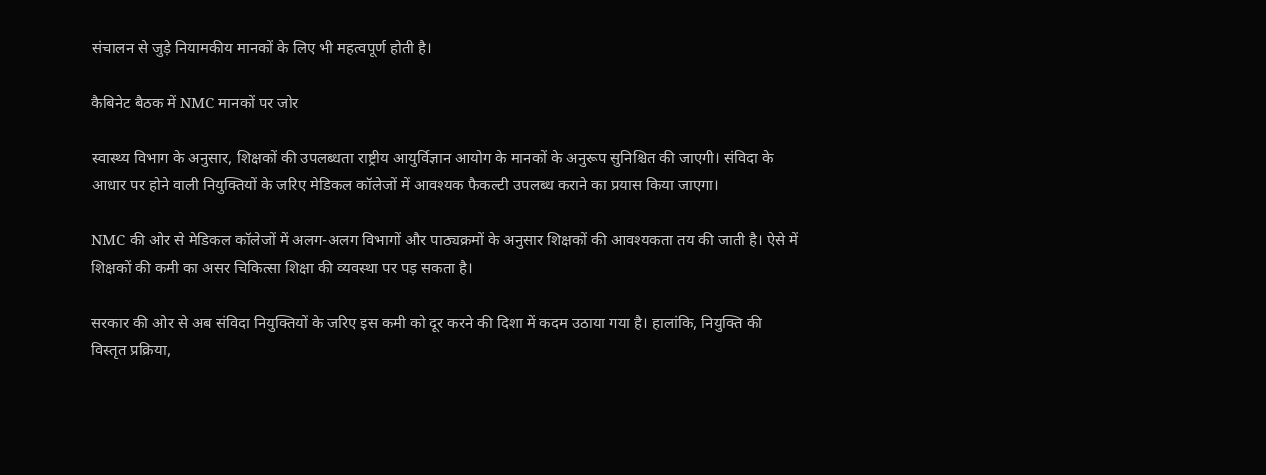संचालन से जुड़े नियामकीय मानकों के लिए भी महत्वपूर्ण होती है।

कैबिनेट बैठक में NMC मानकों पर जोर

स्वास्थ्य विभाग के अनुसार, शिक्षकों की उपलब्धता राष्ट्रीय आयुर्विज्ञान आयोग के मानकों के अनुरूप सुनिश्चित की जाएगी। संविदा के आधार पर होने वाली नियुक्तियों के जरिए मेडिकल कॉलेजों में आवश्यक फैकल्टी उपलब्ध कराने का प्रयास किया जाएगा।

NMC की ओर से मेडिकल कॉलेजों में अलग-अलग विभागों और पाठ्यक्रमों के अनुसार शिक्षकों की आवश्यकता तय की जाती है। ऐसे में शिक्षकों की कमी का असर चिकित्सा शिक्षा की व्यवस्था पर पड़ सकता है।

सरकार की ओर से अब संविदा नियुक्तियों के जरिए इस कमी को दूर करने की दिशा में कदम उठाया गया है। हालांकि, नियुक्ति की विस्तृत प्रक्रिया,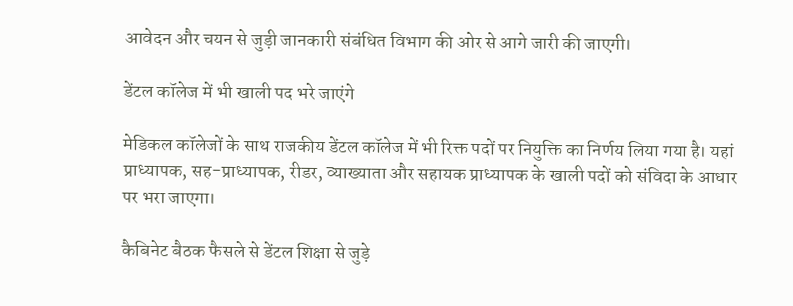आवेदन और चयन से जुड़ी जानकारी संबंधित विभाग की ओर से आगे जारी की जाएगी।

डेंटल कॉलेज में भी खाली पद भरे जाएंगे

मेडिकल कॉलेजों के साथ राजकीय डेंटल कॉलेज में भी रिक्त पदों पर नियुक्ति का निर्णय लिया गया है। यहां प्राध्यापक, सह-प्राध्यापक, रीडर, व्याख्याता और सहायक प्राध्यापक के खाली पदों को संविदा के आधार पर भरा जाएगा।

कैबिनेट बैठक फैसले से डेंटल शिक्षा से जुड़े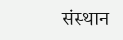संस्थान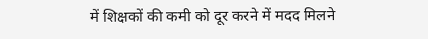में शिक्षकों की कमी को दूर करने में मदद मिलने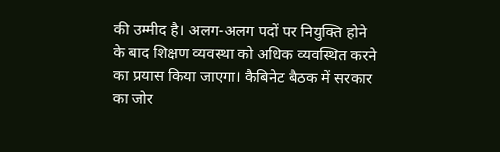की उम्मीद है। अलग-अलग पदों पर नियुक्ति होने के बाद शिक्षण व्यवस्था को अधिक व्यवस्थित करने का प्रयास किया जाएगा। कैबिनेट बैठक में सरकार का जोर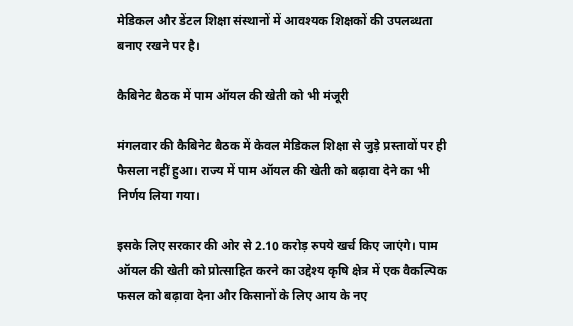मेडिकल और डेंटल शिक्षा संस्थानों में आवश्यक शिक्षकों की उपलब्धता बनाए रखने पर है।

कैबिनेट बैठक में पाम ऑयल की खेती को भी मंजूरी

मंगलवार की कैबिनेट बैठक में केवल मेडिकल शिक्षा से जुड़े प्रस्तावों पर ही फैसला नहीं हुआ। राज्य में पाम ऑयल की खेती को बढ़ावा देने का भी निर्णय लिया गया।

इसके लिए सरकार की ओर से 2.10 करोड़ रुपये खर्च किए जाएंगे। पाम ऑयल की खेती को प्रोत्साहित करने का उद्देश्य कृषि क्षेत्र में एक वैकल्पिक फसल को बढ़ावा देना और किसानों के लिए आय के नए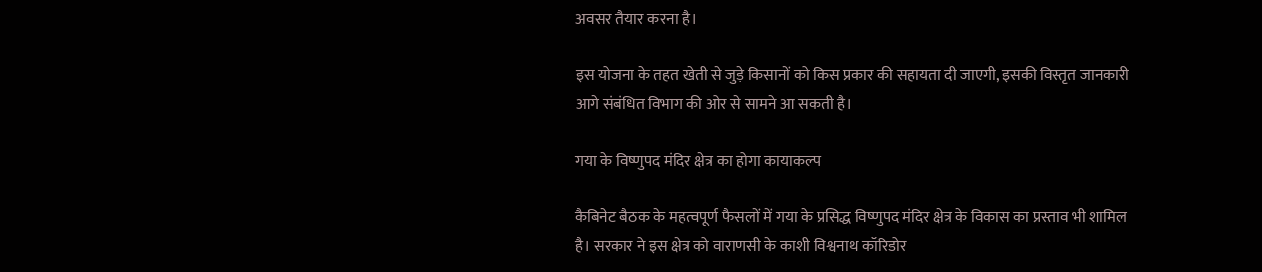अवसर तैयार करना है।

इस योजना के तहत खेती से जुड़े किसानों को किस प्रकार की सहायता दी जाएगी, इसकी विस्तृत जानकारी आगे संबंधित विभाग की ओर से सामने आ सकती है।

गया के विष्णुपद मंदिर क्षेत्र का होगा कायाकल्प

कैबिनेट बैठक के महत्वपूर्ण फैसलों में गया के प्रसिद्ध विष्णुपद मंदिर क्षेत्र के विकास का प्रस्ताव भी शामिल है। सरकार ने इस क्षेत्र को वाराणसी के काशी विश्वनाथ कॉरिडोर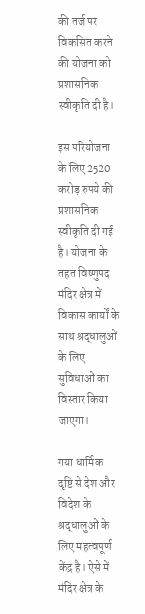की तर्ज पर विकसित करने की योजना को प्रशासनिक स्वीकृति दी है।

इस परियोजना के लिए 2520 करोड़ रुपये की प्रशासनिक स्वीकृति दी गई है। योजना के तहत विष्णुपद मंदिर क्षेत्र में विकास कार्यों के साथ श्रद्धालुओं के लिए सुविधाओं का विस्तार किया जाएगा।

गया धार्मिक दृष्टि से देश और विदेश के श्रद्धालुओं के लिए महत्वपूर्ण केंद्र है। ऐसे में मंदिर क्षेत्र के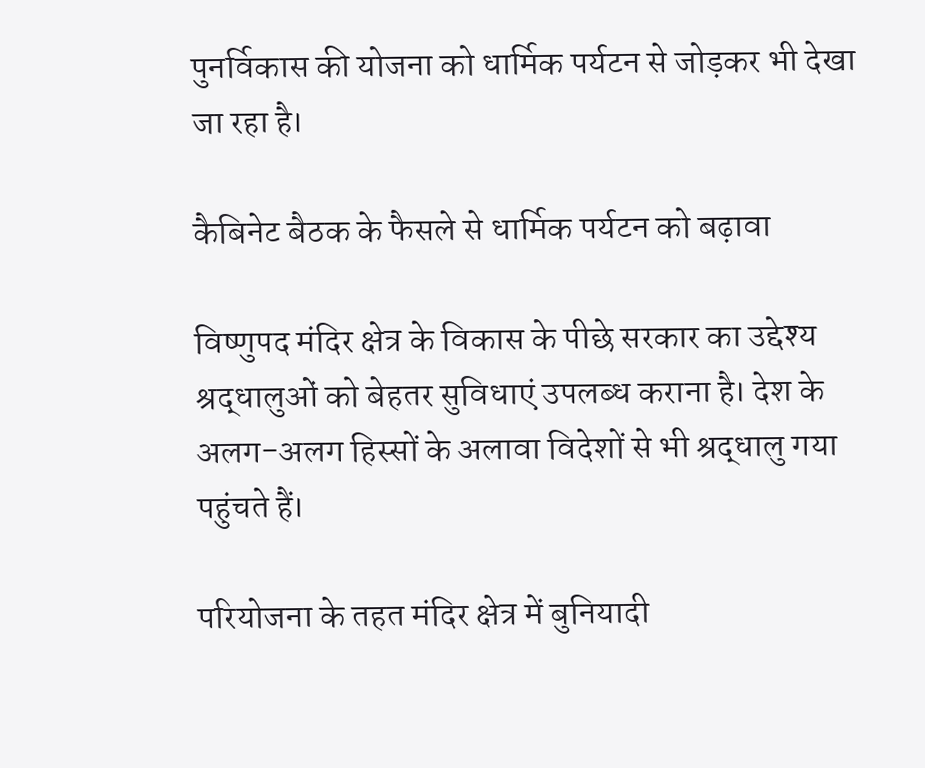पुनर्विकास की योजना को धार्मिक पर्यटन से जोड़कर भी देखा जा रहा है।

कैबिनेट बैठक के फैसले से धार्मिक पर्यटन को बढ़ावा

विष्णुपद मंदिर क्षेत्र के विकास के पीछे सरकार का उद्देश्य श्रद्धालुओं को बेहतर सुविधाएं उपलब्ध कराना है। देश के अलग-अलग हिस्सों के अलावा विदेशों से भी श्रद्धालु गया पहुंचते हैं।

परियोजना के तहत मंदिर क्षेत्र में बुनियादी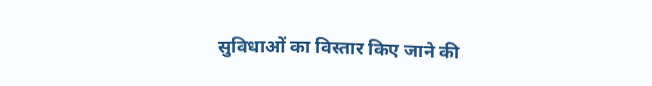सुविधाओं का विस्तार किए जाने की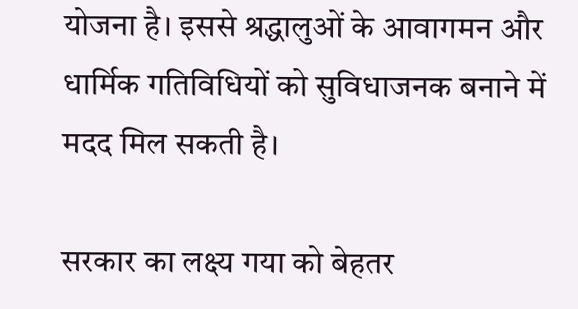योजना है। इससे श्रद्धालुओं के आवागमन और धार्मिक गतिविधियों को सुविधाजनक बनाने में मदद मिल सकती है।

सरकार का लक्ष्य गया को बेहतर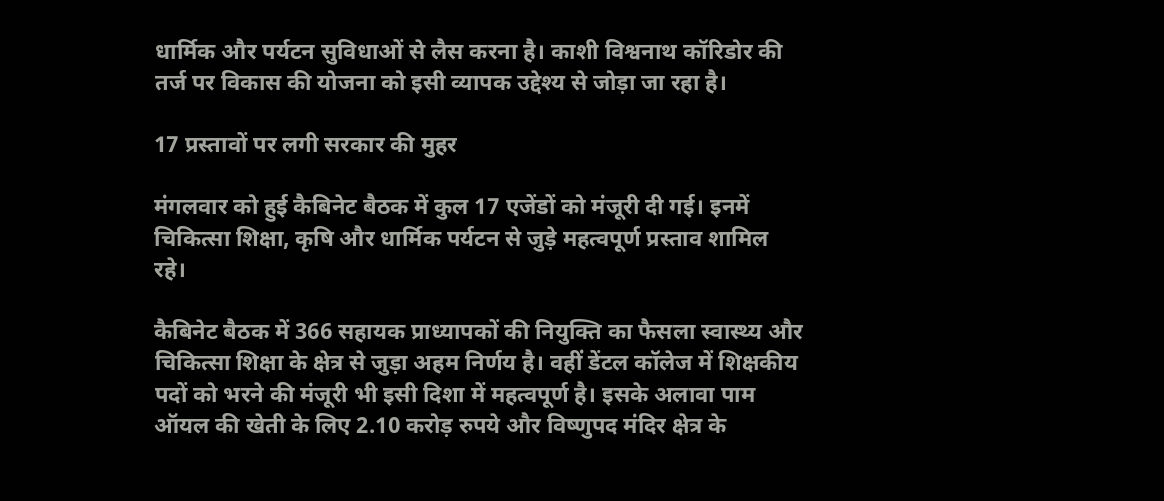धार्मिक और पर्यटन सुविधाओं से लैस करना है। काशी विश्वनाथ कॉरिडोर की तर्ज पर विकास की योजना को इसी व्यापक उद्देश्य से जोड़ा जा रहा है।

17 प्रस्तावों पर लगी सरकार की मुहर

मंगलवार को हुई कैबिनेट बैठक में कुल 17 एजेंडों को मंजूरी दी गई। इनमें चिकित्सा शिक्षा, कृषि और धार्मिक पर्यटन से जुड़े महत्वपूर्ण प्रस्ताव शामिल रहे।

कैबिनेट बैठक में 366 सहायक प्राध्यापकों की नियुक्ति का फैसला स्वास्थ्य और चिकित्सा शिक्षा के क्षेत्र से जुड़ा अहम निर्णय है। वहीं डेंटल कॉलेज में शिक्षकीय पदों को भरने की मंजूरी भी इसी दिशा में महत्वपूर्ण है। इसके अलावा पाम ऑयल की खेती के लिए 2.10 करोड़ रुपये और विष्णुपद मंदिर क्षेत्र के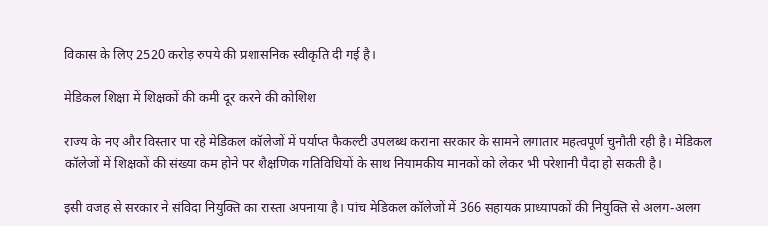विकास के लिए 2520 करोड़ रुपये की प्रशासनिक स्वीकृति दी गई है।

मेडिकल शिक्षा में शिक्षकों की कमी दूर करने की कोशिश

राज्य के नए और विस्तार पा रहे मेडिकल कॉलेजों में पर्याप्त फैकल्टी उपलब्ध कराना सरकार के सामने लगातार महत्वपूर्ण चुनौती रही है। मेडिकल कॉलेजों में शिक्षकों की संख्या कम होने पर शैक्षणिक गतिविधियों के साथ नियामकीय मानकों को लेकर भी परेशानी पैदा हो सकती है।

इसी वजह से सरकार ने संविदा नियुक्ति का रास्ता अपनाया है। पांच मेडिकल कॉलेजों में 366 सहायक प्राध्यापकों की नियुक्ति से अलग-अलग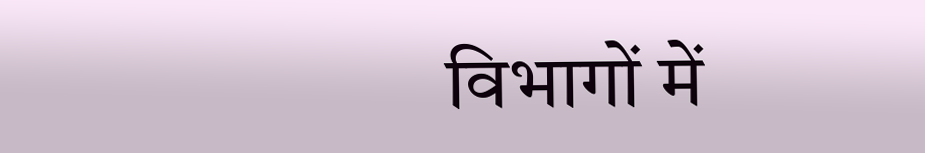विभागों में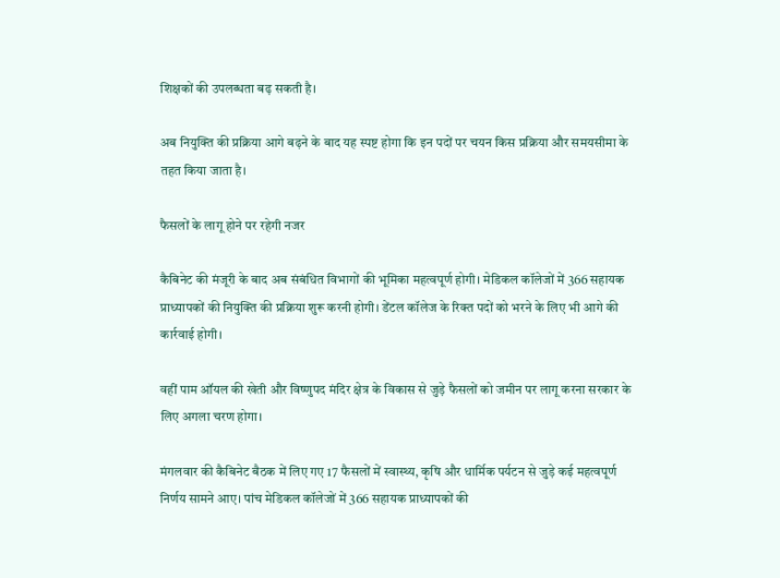शिक्षकों की उपलब्धता बढ़ सकती है।

अब नियुक्ति की प्रक्रिया आगे बढ़ने के बाद यह स्पष्ट होगा कि इन पदों पर चयन किस प्रक्रिया और समयसीमा के तहत किया जाता है।

फैसलों के लागू होने पर रहेगी नजर

कैबिनेट की मंजूरी के बाद अब संबंधित विभागों की भूमिका महत्वपूर्ण होगी। मेडिकल कॉलेजों में 366 सहायक प्राध्यापकों की नियुक्ति की प्रक्रिया शुरू करनी होगी। डेंटल कॉलेज के रिक्त पदों को भरने के लिए भी आगे की कार्रवाई होगी।

वहीं पाम ऑयल की खेती और विष्णुपद मंदिर क्षेत्र के विकास से जुड़े फैसलों को जमीन पर लागू करना सरकार के लिए अगला चरण होगा।

मंगलवार की कैबिनेट बैठक में लिए गए 17 फैसलों में स्वास्थ्य, कृषि और धार्मिक पर्यटन से जुड़े कई महत्वपूर्ण निर्णय सामने आए। पांच मेडिकल कॉलेजों में 366 सहायक प्राध्यापकों की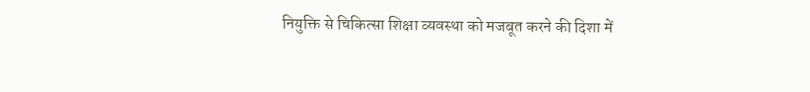नियुक्ति से चिकित्सा शिक्षा व्यवस्था को मजबूत करने की दिशा में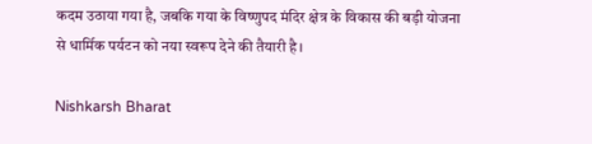कदम उठाया गया है, जबकि गया के विष्णुपद मंदिर क्षेत्र के विकास की बड़ी योजना से धार्मिक पर्यटन को नया स्वरूप देने की तैयारी है।

Nishkarsh Bharat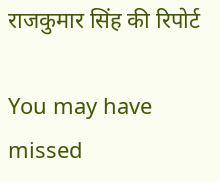राजकुमार सिंह की रिपोर्ट

You may have missed